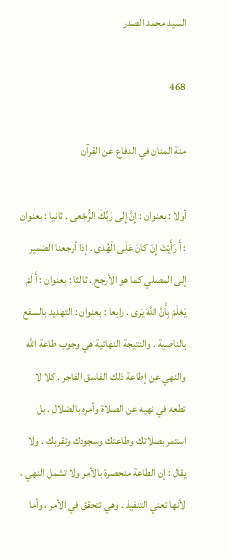السيد محمد الصدر

468

منة المنان في الدفاع عن القرآن

أولا : بعنوان : إِنَّ إِلى رَبِّكَ الرُّجْعى . ثانيا : بعنوان : أَ رَأَيْتَ إِنْ كانَ عَلَى الْهُدى . إذا أرجعنا الضمير إلى المصلي كما هو الأرجح . ثالثا : بعنوان : أَ لَمْ يَعْلَمْ بِأَنَّ اللَّهَ يَرى . رابعا : بعنوان : التهديد بالسفع بالناصية . والنتيجة النهائية هي وجوب طاعة اللّه والنهي عن إطاعة ذلك الفاسق الفاجر . كلا لا تطعه في نهيه عن الصلاة وأمره بالضلال . بل استمر بصلاتك وطاعتك وسجودك وتقربك . ولا يقال : إن الطاعة منحصرة بالأمر ولا تشمل النهي ، لأنها تعني التنفيذ . وهي تتحقق في الأمر ، وأما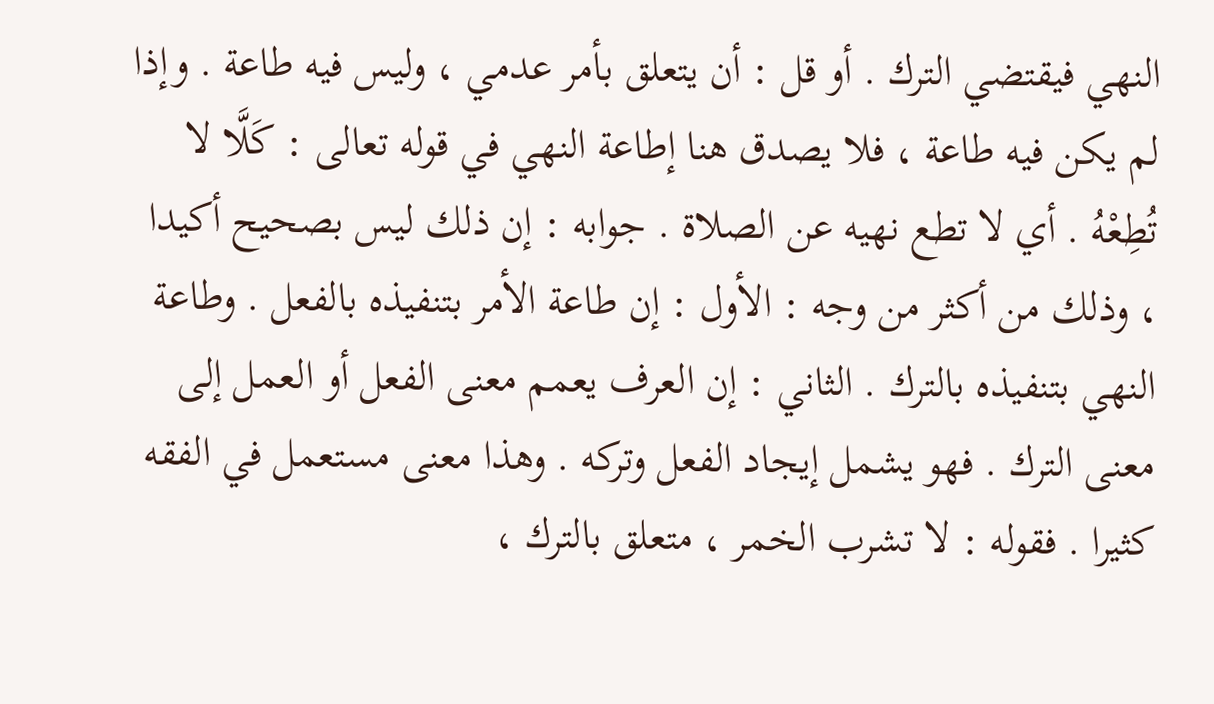النهي فيقتضي الترك . أو قل : أن يتعلق بأمر عدمي ، وليس فيه طاعة . وإذا لم يكن فيه طاعة ، فلا يصدق هنا إطاعة النهي في قوله تعالى : كَلَّا لا تُطِعْهُ . أي لا تطع نهيه عن الصلاة . جوابه : إن ذلك ليس بصحيح أكيدا ، وذلك من أكثر من وجه : الأول : إن طاعة الأمر بتنفيذه بالفعل . وطاعة النهي بتنفيذه بالترك . الثاني : إن العرف يعمم معنى الفعل أو العمل إلى معنى الترك . فهو يشمل إيجاد الفعل وتركه . وهذا معنى مستعمل في الفقه كثيرا . فقوله : لا تشرب الخمر ، متعلق بالترك ،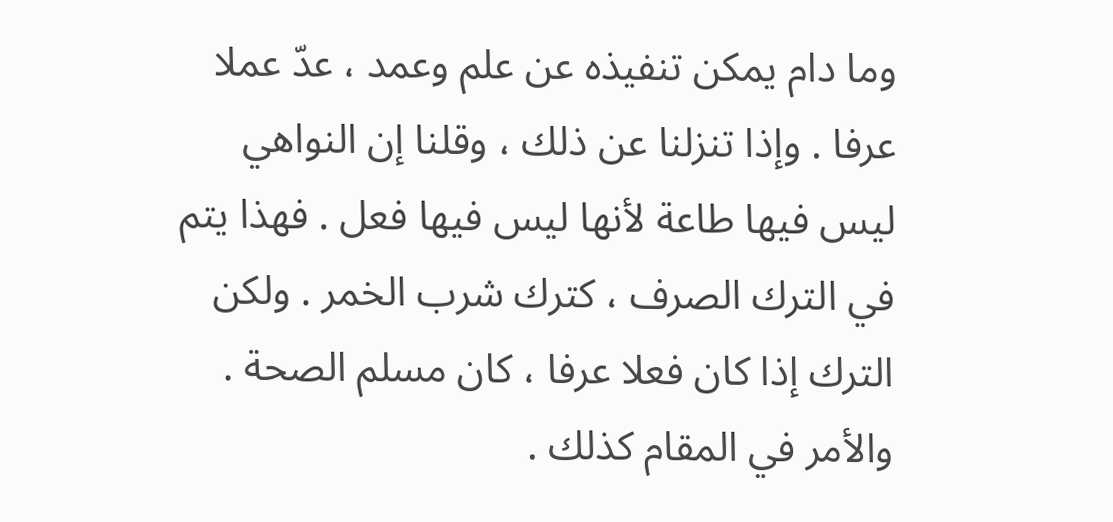وما دام يمكن تنفيذه عن علم وعمد ، عدّ عملا عرفا . وإذا تنزلنا عن ذلك ، وقلنا إن النواهي ليس فيها طاعة لأنها ليس فيها فعل . فهذا يتم في الترك الصرف ، كترك شرب الخمر . ولكن الترك إذا كان فعلا عرفا ، كان مسلم الصحة . والأمر في المقام كذلك .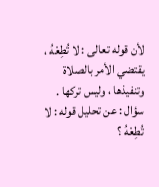لأن قوله تعالى : لا تُطِعْهُ ، يقتضي الأمر بالصلاة وتنفيذها ، وليس تركها . سؤال : عن تحليل قوله : لا تُطِعْهُ ؟